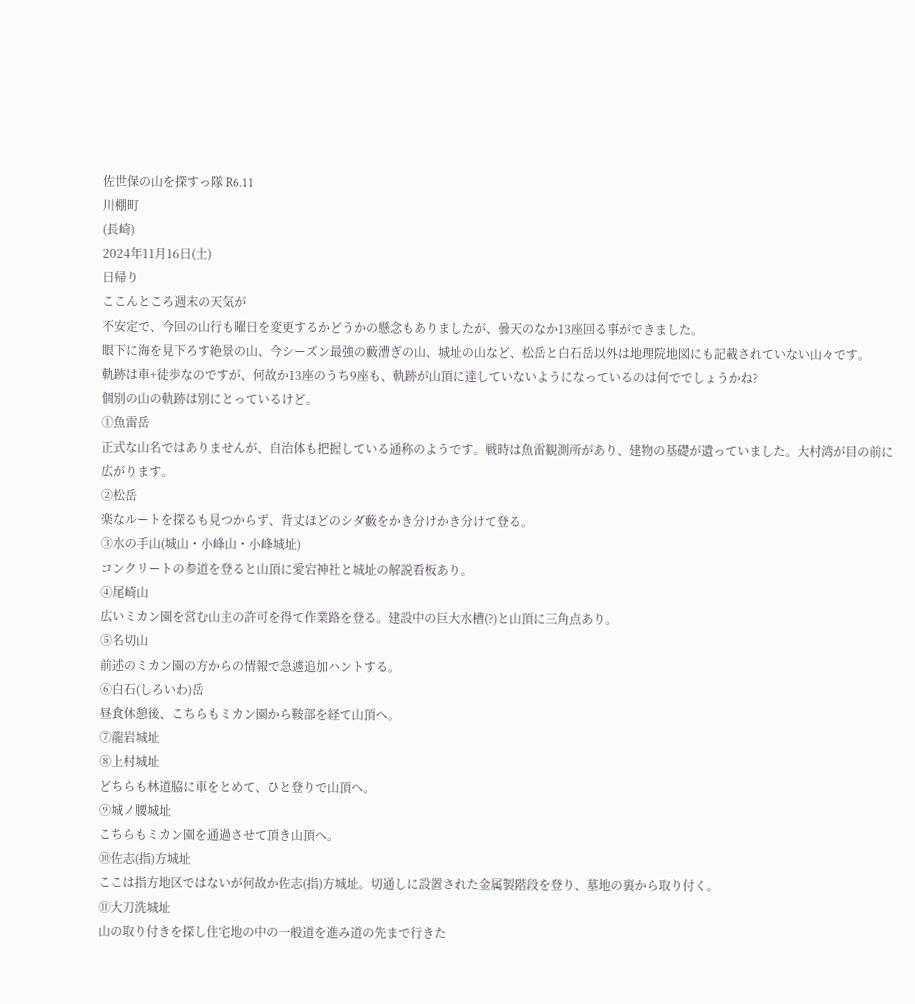佐世保の山を探すっ隊 R6.11
川棚町
(長崎)
2024年11月16日(土)
日帰り
ここんところ週末の天気が
不安定で、今回の山行も曜日を変更するかどうかの懸念もありましたが、曇天のなか13座回る事ができました。
眼下に海を見下ろす絶景の山、今シーズン最強の藪漕ぎの山、城址の山など、松岳と白石岳以外は地理院地図にも記載されていない山々です。
軌跡は車+徒歩なのですが、何故か13座のうち9座も、軌跡が山頂に達していないようになっているのは何ででしょうかね?
個別の山の軌跡は別にとっているけど。
①魚雷岳
正式な山名ではありませんが、自治体も把握している通称のようです。戦時は魚雷観測所があり、建物の基礎が遺っていました。大村湾が目の前に広がります。
②松岳
楽なルートを探るも見つからず、背丈ほどのシダ藪をかき分けかき分けて登る。
③水の手山(城山・小峰山・小峰城址)
コンクリートの参道を登ると山頂に愛宕神社と城址の解説看板あり。
④尾崎山
広いミカン園を営む山主の許可を得て作業路を登る。建設中の巨大水槽(?)と山頂に三角点あり。
⑤名切山
前述のミカン園の方からの情報で急遽追加ハントする。
⑥白石(しろいわ)岳
昼食休憩後、こちらもミカン園から鞍部を経て山頂へ。
⑦龍岩城址
⑧上村城址
どちらも林道脇に車をとめて、ひと登りで山頂へ。
⑨城ノ腰城址
こちらもミカン園を通過させて頂き山頂へ。
⑩佐志(指)方城址
ここは指方地区ではないが何故か佐志(指)方城址。切通しに設置された金属製階段を登り、墓地の裏から取り付く。
⑪大刀洗城址
山の取り付きを探し住宅地の中の一般道を進み道の先まで行きた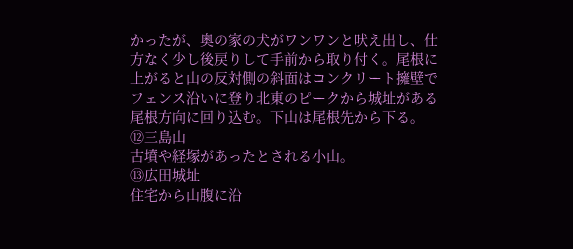かったが、奥の家の犬がワンワンと吠え出し、仕方なく少し後戻りして手前から取り付く。尾根に上がると山の反対側の斜面はコンクリート擁壁でフェンス沿いに登り北東のピークから城址がある尾根方向に回り込む。下山は尾根先から下る。
⑫三島山
古墳や経塚があったとされる小山。
⑬広田城址
住宅から山腹に沿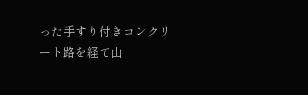った手すり付きコンクリート路を経て山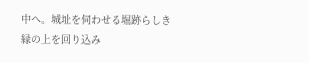中へ。城址を伺わせる堀跡らしき縁の上を回り込み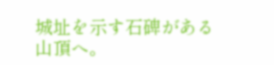城址を示す石碑がある山頂へ。